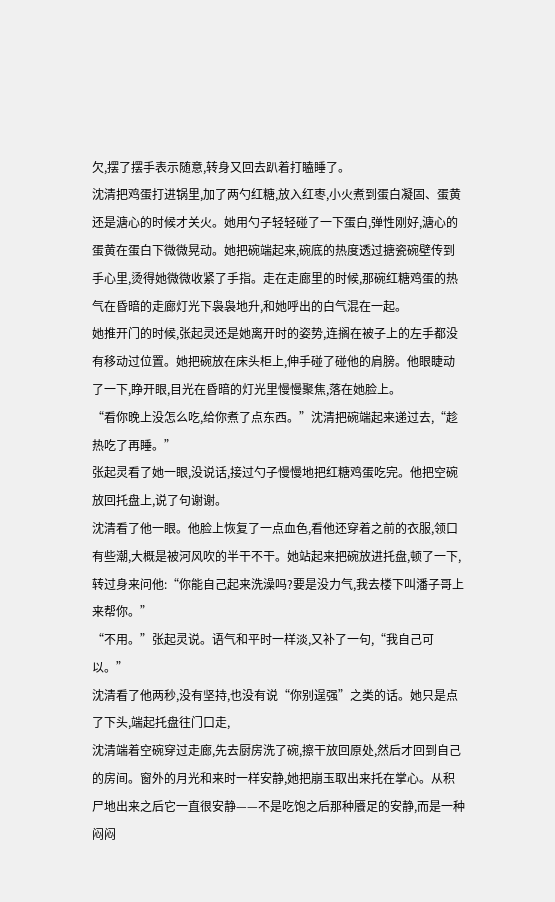欠,摆了摆手表示随意,转身又回去趴着打瞌睡了。
沈清把鸡蛋打进锅里,加了两勺红糖,放入红枣,小火煮到蛋白凝固、蛋黄还是溏心的时候才关火。她用勺子轻轻碰了一下蛋白,弹性刚好,溏心的蛋黄在蛋白下微微晃动。她把碗端起来,碗底的热度透过搪瓷碗壁传到手心里,烫得她微微收紧了手指。走在走廊里的时候,那碗红糖鸡蛋的热气在昏暗的走廊灯光下袅袅地升,和她呼出的白气混在一起。
她推开门的时候,张起灵还是她离开时的姿势,连搁在被子上的左手都没有移动过位置。她把碗放在床头柜上,伸手碰了碰他的肩膀。他眼睫动了一下,睁开眼,目光在昏暗的灯光里慢慢聚焦,落在她脸上。
“看你晚上没怎么吃,给你煮了点东西。”沈清把碗端起来递过去,“趁热吃了再睡。”
张起灵看了她一眼,没说话,接过勺子慢慢地把红糖鸡蛋吃完。他把空碗放回托盘上,说了句谢谢。
沈清看了他一眼。他脸上恢复了一点血色,看他还穿着之前的衣服,领口有些潮,大概是被河风吹的半干不干。她站起来把碗放进托盘,顿了一下,转过身来问他:“你能自己起来洗澡吗?要是没力气,我去楼下叫潘子哥上来帮你。”
“不用。”张起灵说。语气和平时一样淡,又补了一句,“我自己可以。”
沈清看了他两秒,没有坚持,也没有说“你别逞强”之类的话。她只是点了下头,端起托盘往门口走,
沈清端着空碗穿过走廊,先去厨房洗了碗,擦干放回原处,然后才回到自己的房间。窗外的月光和来时一样安静,她把崩玉取出来托在掌心。从积尸地出来之后它一直很安静——不是吃饱之后那种餍足的安静,而是一种闷闷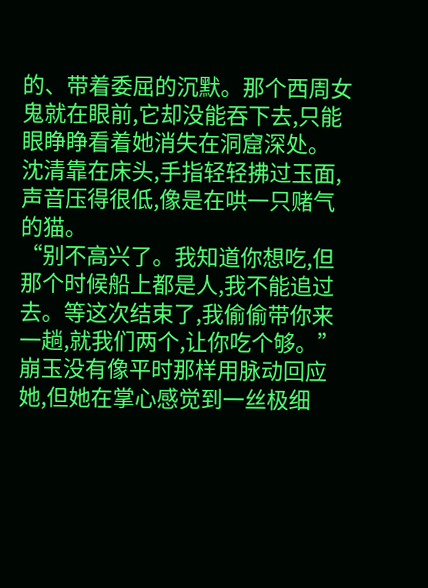的、带着委屈的沉默。那个西周女鬼就在眼前,它却没能吞下去,只能眼睁睁看着她消失在洞窟深处。
沈清靠在床头,手指轻轻拂过玉面,声音压得很低,像是在哄一只赌气的猫。
“别不高兴了。我知道你想吃,但那个时候船上都是人,我不能追过去。等这次结束了,我偷偷带你来一趟,就我们两个,让你吃个够。”
崩玉没有像平时那样用脉动回应她,但她在掌心感觉到一丝极细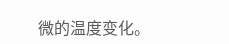微的温度变化。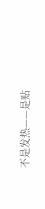不是发热——是贴